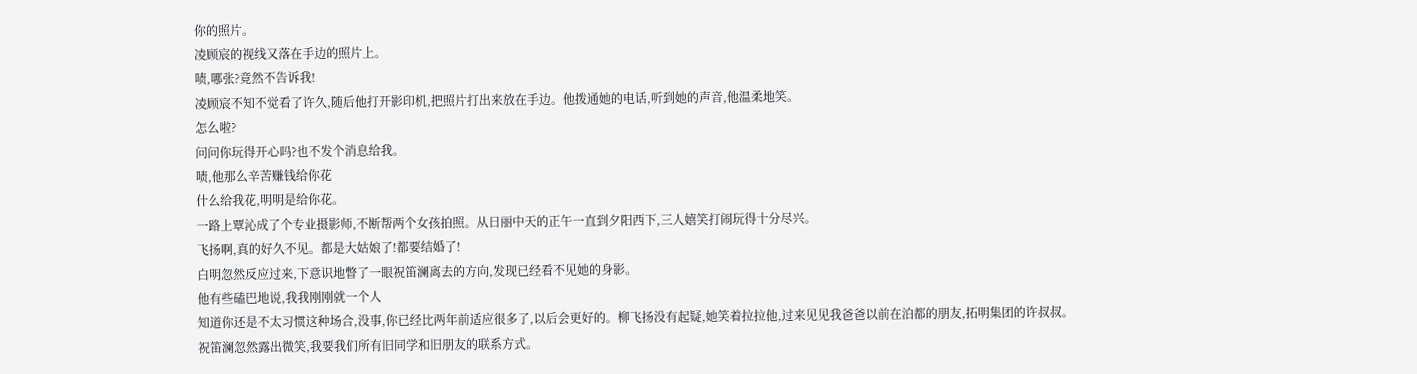你的照片。
凌顾宸的视线又落在手边的照片上。
啧,哪张?竟然不告诉我!
凌顾宸不知不觉看了许久,随后他打开影印机,把照片打出来放在手边。他拨通她的电话,听到她的声音,他温柔地笑。
怎么啦?
问问你玩得开心吗?也不发个消息给我。
啧,他那么辛苦赚钱给你花
什么给我花,明明是给你花。
一路上覃沁成了个专业摄影师,不断帮两个女孩拍照。从日丽中天的正午一直到夕阳西下,三人嬉笑打闹玩得十分尽兴。
飞扬啊,真的好久不见。都是大姑娘了!都要结婚了!
白明忽然反应过来,下意识地瞥了一眼祝笛澜离去的方向,发现已经看不见她的身影。
他有些磕巴地说,我我刚刚就一个人
知道你还是不太习惯这种场合,没事,你已经比两年前适应很多了,以后会更好的。柳飞扬没有起疑,她笑着拉拉他,过来见见我爸爸以前在泊都的朋友,拓明集团的许叔叔。
祝笛澜忽然露出微笑,我要我们所有旧同学和旧朋友的联系方式。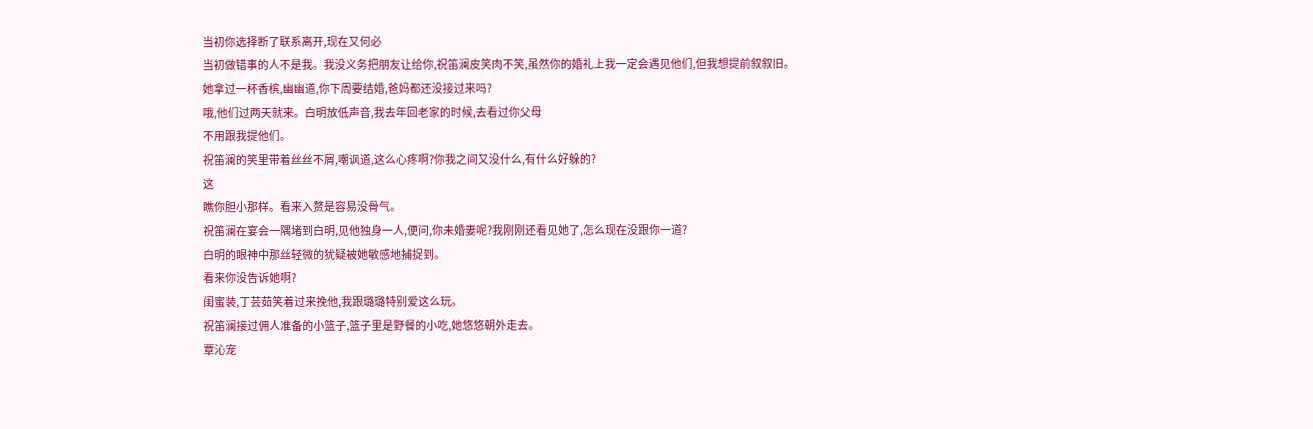当初你选择断了联系离开,现在又何必
当初做错事的人不是我。我没义务把朋友让给你,祝笛澜皮笑肉不笑,虽然你的婚礼上我一定会遇见他们,但我想提前叙叙旧。
她拿过一杯香槟,幽幽道,你下周要结婚,爸妈都还没接过来吗?
哦,他们过两天就来。白明放低声音,我去年回老家的时候,去看过你父母
不用跟我提他们。
祝笛澜的笑里带着丝丝不屑,嘲讽道,这么心疼啊?你我之间又没什么,有什么好躲的?
这
瞧你胆小那样。看来入赘是容易没骨气。
祝笛澜在宴会一隅堵到白明,见他独身一人,便问,你未婚妻呢?我刚刚还看见她了,怎么现在没跟你一道?
白明的眼神中那丝轻微的犹疑被她敏感地捕捉到。
看来你没告诉她啊?
闺蜜装,丁芸茹笑着过来挽他,我跟璐璐特别爱这么玩。
祝笛澜接过佣人准备的小篮子,篮子里是野餐的小吃,她悠悠朝外走去。
覃沁宠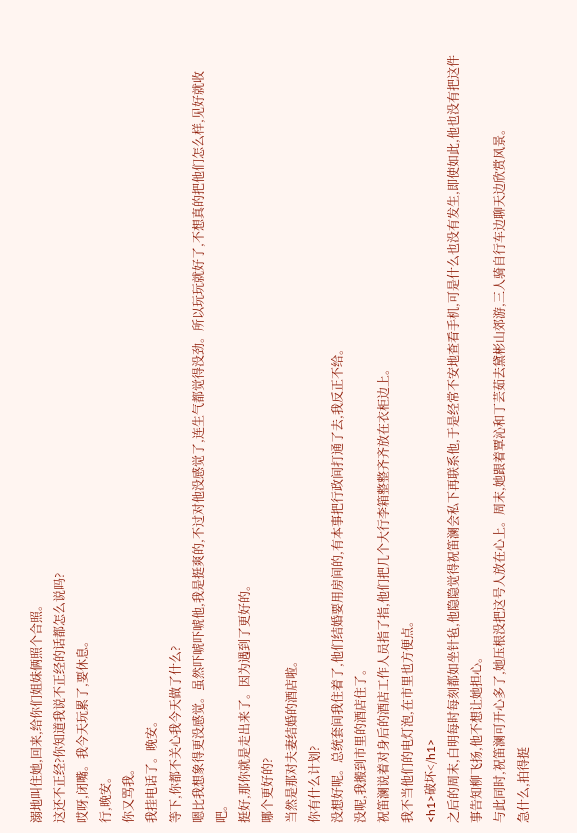溺地叫住她,回来,给你们姐妹俩照个合照。
这还不正经?你知道我说不正经的话都怎么说吗?
哎呀,闭嘴。我今天玩累了,要休息。
行,晚安。
你又骂我。
我挂电话了。晚安。
等下,你都不关心我今天做了什么?
嗯比我想象得更没感觉。虽然吓唬吓唬他,我是挺爽的,不过对他没感觉了,连生气都觉得没劲。所以玩玩就好了,不想真的把他们怎么样,见好就收吧。
挺好,那你就是走出来了。因为遇到了更好的。
哪个更好的?
当然是那对夫妻结婚的酒店啦。
你有什么计划?
没想好呢。总统套间我住着了,他们结婚要用房间的,有本事把行政间打通了去,我反正不给。
没呢,我搬到市里的酒店住了。
祝笛澜说着对身后的酒店工作人员指了指,他们把几个大行李箱整整齐齐放在衣柜边上。
我不当他们的电灯泡,在市里也方便点。
<h1>破坏</h1>
之后的周末,白明每时每刻都如坐针毡,他隐隐觉得祝笛澜会私下再联系他,于是经常不安地查看手机,可是什么也没有发生,即使如此,他也没有把这件事告知柳飞扬,他不想让她担心。
与此同时,祝笛澜可开心多了,她压根没把这号人放在心上。周末,她跟着覃沁和丁芸茹去黛彬山郊游,三人骑自行车边聊天边欣赏风景。
急什么,拍得挺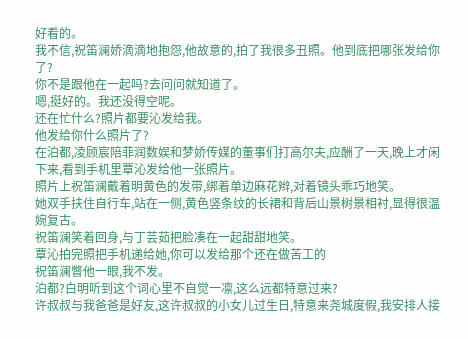好看的。
我不信,祝笛澜娇滴滴地抱怨,他故意的,拍了我很多丑照。他到底把哪张发给你了?
你不是跟他在一起吗?去问问就知道了。
嗯,挺好的。我还没得空呢。
还在忙什么?照片都要沁发给我。
他发给你什么照片了?
在泊都,凌顾宸陪菲润数娱和梦娇传媒的董事们打高尔夫,应酬了一天,晚上才闲下来,看到手机里覃沁发给他一张照片。
照片上祝笛澜戴着明黄色的发带,绑着单边麻花辫,对着镜头乖巧地笑。
她双手扶住自行车,站在一侧,黄色竖条纹的长裙和背后山景树景相衬,显得很温婉复古。
祝笛澜笑着回身,与丁芸茹把脸凑在一起甜甜地笑。
覃沁拍完照把手机递给她,你可以发给那个还在做苦工的
祝笛澜瞥他一眼,我不发。
泊都?白明听到这个词心里不自觉一凛,这么远都特意过来?
许叔叔与我爸爸是好友,这许叔叔的小女儿过生日,特意来尧城度假,我安排人接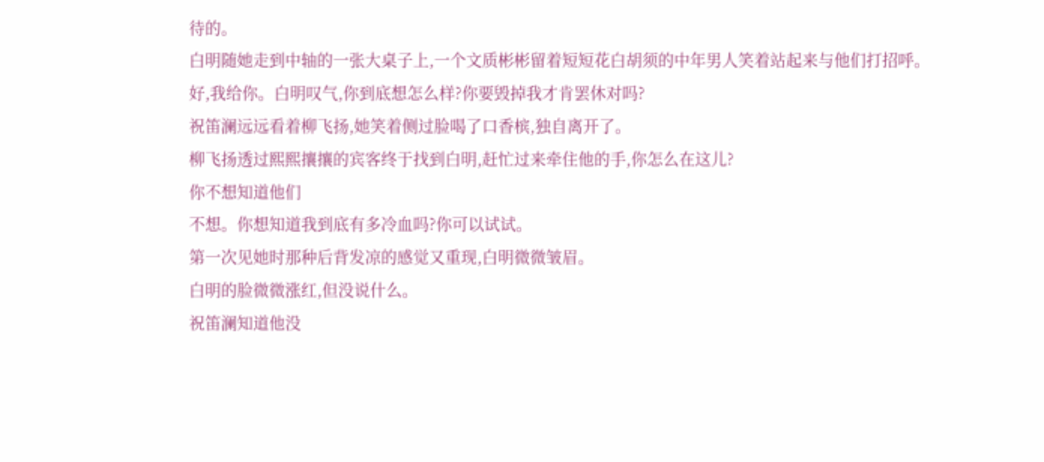待的。
白明随她走到中轴的一张大桌子上,一个文质彬彬留着短短花白胡须的中年男人笑着站起来与他们打招呼。
好,我给你。白明叹气,你到底想怎么样?你要毁掉我才肯罢休对吗?
祝笛澜远远看着柳飞扬,她笑着侧过脸喝了口香槟,独自离开了。
柳飞扬透过熙熙攘攘的宾客终于找到白明,赶忙过来牵住他的手,你怎么在这儿?
你不想知道他们
不想。你想知道我到底有多冷血吗?你可以试试。
第一次见她时那种后背发凉的感觉又重现,白明微微皱眉。
白明的脸微微涨红,但没说什么。
祝笛澜知道他没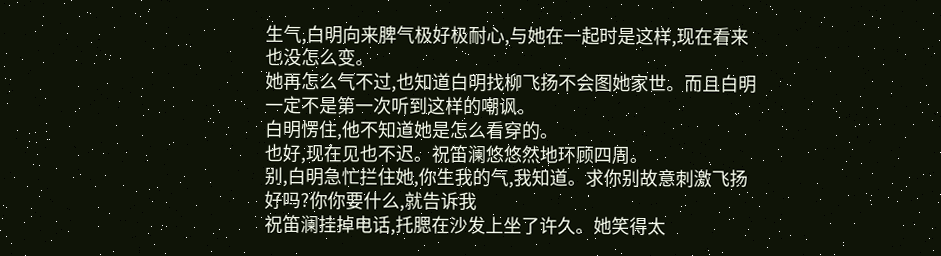生气,白明向来脾气极好极耐心,与她在一起时是这样,现在看来也没怎么变。
她再怎么气不过,也知道白明找柳飞扬不会图她家世。而且白明一定不是第一次听到这样的嘲讽。
白明愣住,他不知道她是怎么看穿的。
也好,现在见也不迟。祝笛澜悠悠然地环顾四周。
别,白明急忙拦住她,你生我的气,我知道。求你别故意刺激飞扬好吗?你你要什么,就告诉我
祝笛澜挂掉电话,托腮在沙发上坐了许久。她笑得太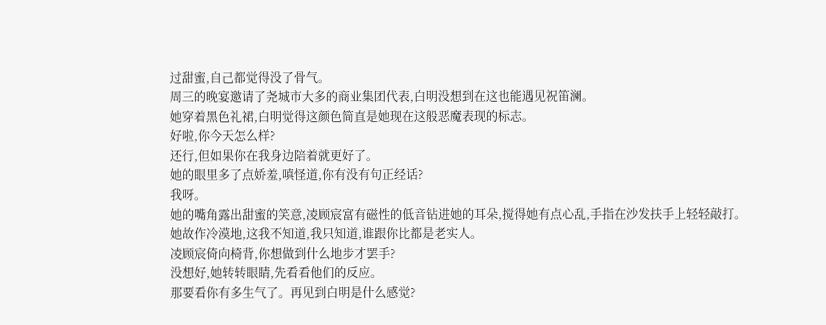过甜蜜,自己都觉得没了骨气。
周三的晚宴邀请了尧城市大多的商业集团代表,白明没想到在这也能遇见祝笛澜。
她穿着黑色礼裙,白明觉得这颜色简直是她现在这般恶魔表现的标志。
好啦,你今天怎么样?
还行,但如果你在我身边陪着就更好了。
她的眼里多了点娇羞,嗔怪道,你有没有句正经话?
我呀。
她的嘴角露出甜蜜的笑意,凌顾宸富有磁性的低音钻进她的耳朵,搅得她有点心乱,手指在沙发扶手上轻轻敲打。
她故作冷漠地,这我不知道,我只知道,谁跟你比都是老实人。
凌顾宸倚向椅背,你想做到什么地步才罢手?
没想好,她转转眼睛,先看看他们的反应。
那要看你有多生气了。再见到白明是什么感觉?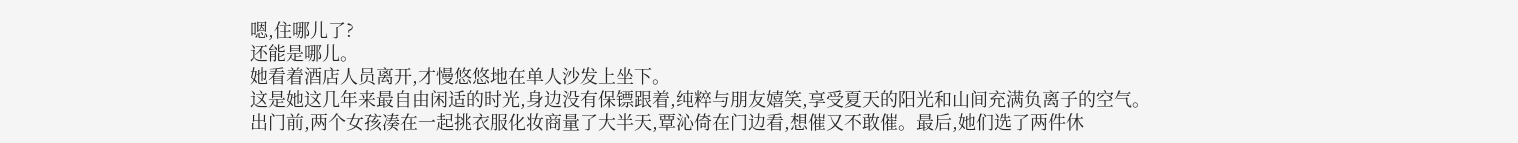嗯,住哪儿了?
还能是哪儿。
她看着酒店人员离开,才慢悠悠地在单人沙发上坐下。
这是她这几年来最自由闲适的时光,身边没有保镖跟着,纯粹与朋友嬉笑,享受夏天的阳光和山间充满负离子的空气。
出门前,两个女孩凑在一起挑衣服化妆商量了大半天,覃沁倚在门边看,想催又不敢催。最后,她们选了两件休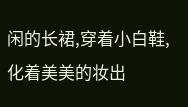闲的长裙,穿着小白鞋,化着美美的妆出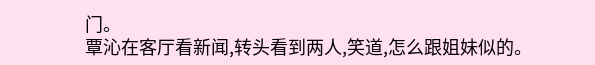门。
覃沁在客厅看新闻,转头看到两人,笑道,怎么跟姐妹似的。